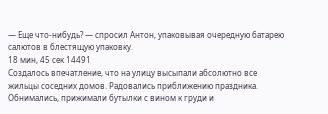— Еще что-нибудь? — спросил Антон, упаковывая очередную батарею салютов в блестящую упаковку.
18 мин, 45 сек 14491
Создалось впечатление, что на улицу высыпали абсолютно все жильцы соседних домов. Радовались приближению праздника. Обнимались, прижимали бутылки с вином к груди и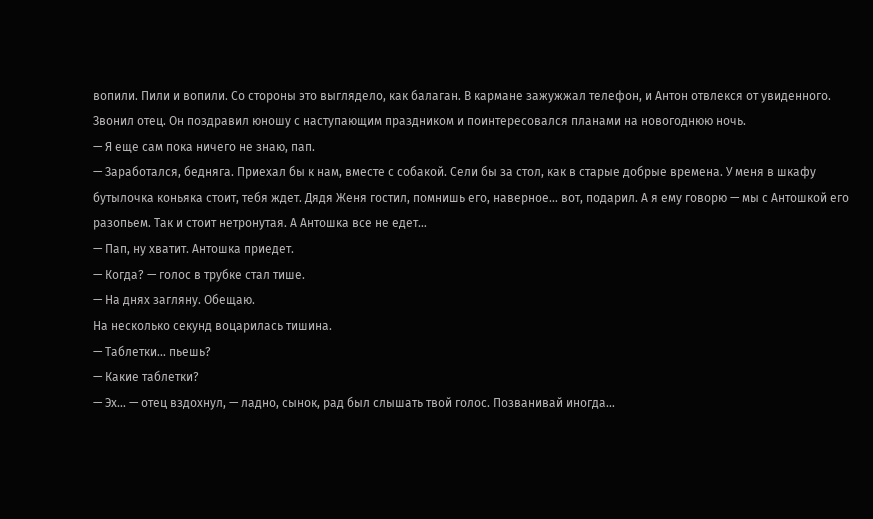вопили. Пили и вопили. Со стороны это выглядело, как балаган. В кармане зажужжал телефон, и Антон отвлекся от увиденного. Звонил отец. Он поздравил юношу с наступающим праздником и поинтересовался планами на новогоднюю ночь.
— Я еще сам пока ничего не знаю, пап.
— Заработался, бедняга. Приехал бы к нам, вместе с собакой. Сели бы за стол, как в старые добрые времена. У меня в шкафу бутылочка коньяка стоит, тебя ждет. Дядя Женя гостил, помнишь его, наверное… вот, подарил. А я ему говорю — мы с Антошкой его разопьем. Так и стоит нетронутая. А Антошка все не едет…
— Пап, ну хватит. Антошка приедет.
— Когда? — голос в трубке стал тише.
— На днях загляну. Обещаю.
На несколько секунд воцарилась тишина.
— Таблетки… пьешь?
— Какие таблетки?
— Эх… — отец вздохнул, — ладно, сынок, рад был слышать твой голос. Позванивай иногда…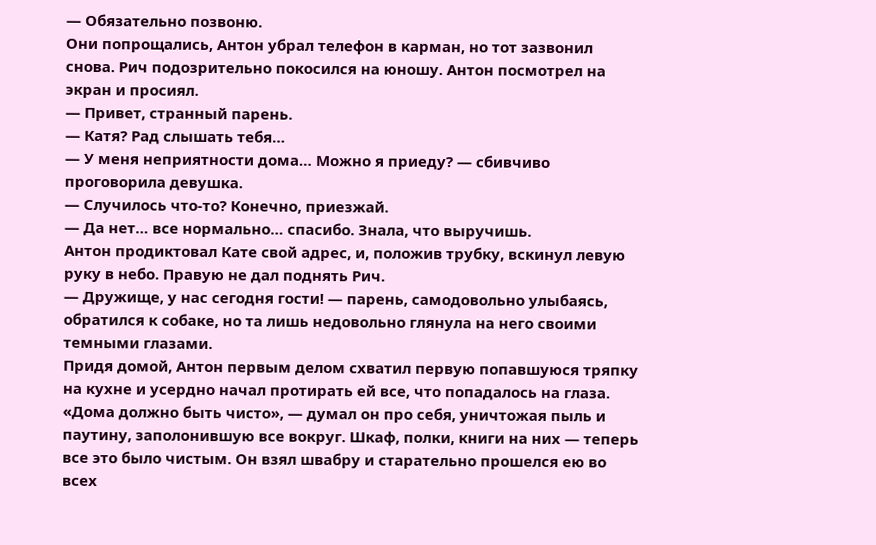— Обязательно позвоню.
Они попрощались, Антон убрал телефон в карман, но тот зазвонил снова. Рич подозрительно покосился на юношу. Антон посмотрел на экран и просиял.
— Привет, странный парень.
— Катя? Рад слышать тебя…
— У меня неприятности дома… Можно я приеду? — сбивчиво проговорила девушка.
— Случилось что-то? Конечно, приезжай.
— Да нет… все нормально… спасибо. Знала, что выручишь.
Антон продиктовал Кате свой адрес, и, положив трубку, вскинул левую руку в небо. Правую не дал поднять Рич.
— Дружище, у нас сегодня гости! — парень, самодовольно улыбаясь, обратился к собаке, но та лишь недовольно глянула на него своими темными глазами.
Придя домой, Антон первым делом схватил первую попавшуюся тряпку на кухне и усердно начал протирать ей все, что попадалось на глаза. «Дома должно быть чисто», — думал он про себя, уничтожая пыль и паутину, заполонившую все вокруг. Шкаф, полки, книги на них — теперь все это было чистым. Он взял швабру и старательно прошелся ею во всех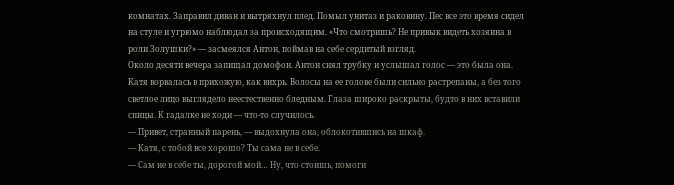комнатах. Заправил диван и вытряхнул плед. Помыл унитаз и раковину. Пес все это время сидел на стуле и угрюмо наблюдал за происходящим. «Что смотришь? Не привык видеть хозяина в роли Золушки?» — засмеялся Антон, поймав на себе сердитый взгляд.
Около десяти вечера запищал домофон. Антон снял трубку и услышал голос — это была она.
Катя ворвалась в прихожую, как вихрь. Волосы на ее голове были сильно растрепаны, а без того светлое лицо выглядело неестественно бледным. Глаза широко раскрыты, будто в них вставили спицы. К гадалке не ходи — что-то случилось.
— Привет, странный парень, — выдохнула она, облокотившись на шкаф.
— Катя, с тобой все хорошо? Ты сама не в себе.
— Сам не в себе ты, дорогой мой… Ну, что стоишь, помоги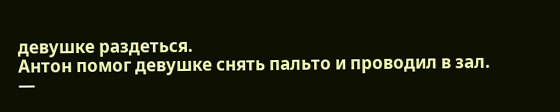девушке раздеться.
Антон помог девушке снять пальто и проводил в зал.
—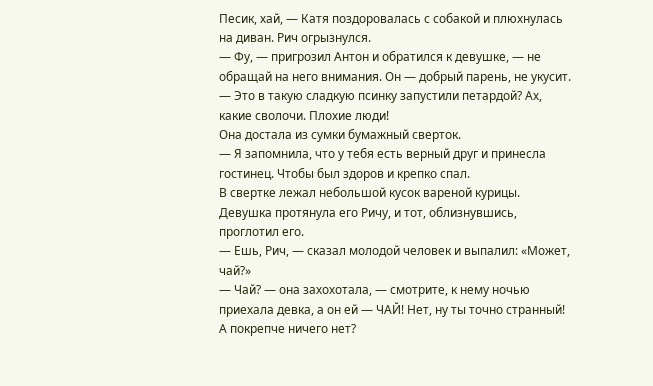Песик, хай, — Катя поздоровалась с собакой и плюхнулась на диван. Рич огрызнулся.
— Фу, — пригрозил Антон и обратился к девушке, — не обращай на него внимания. Он — добрый парень, не укусит.
— Это в такую сладкую псинку запустили петардой? Ах, какие сволочи. Плохие люди!
Она достала из сумки бумажный сверток.
— Я запомнила, что у тебя есть верный друг и принесла гостинец. Чтобы был здоров и крепко спал.
В свертке лежал небольшой кусок вареной курицы. Девушка протянула его Ричу, и тот, облизнувшись, проглотил его.
— Ешь, Рич, — сказал молодой человек и выпалил: «Может, чай?»
— Чай? — она захохотала, — смотрите, к нему ночью приехала девка, а он ей — ЧАЙ! Нет, ну ты точно странный! А покрепче ничего нет?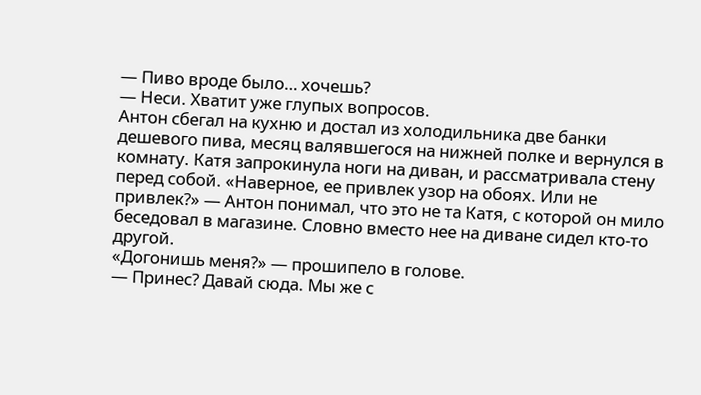— Пиво вроде было… хочешь?
— Неси. Хватит уже глупых вопросов.
Антон сбегал на кухню и достал из холодильника две банки дешевого пива, месяц валявшегося на нижней полке и вернулся в комнату. Катя запрокинула ноги на диван, и рассматривала стену перед собой. «Наверное, ее привлек узор на обоях. Или не привлек?» — Антон понимал, что это не та Катя, с которой он мило беседовал в магазине. Словно вместо нее на диване сидел кто-то другой.
«Догонишь меня?» — прошипело в голове.
— Принес? Давай сюда. Мы же с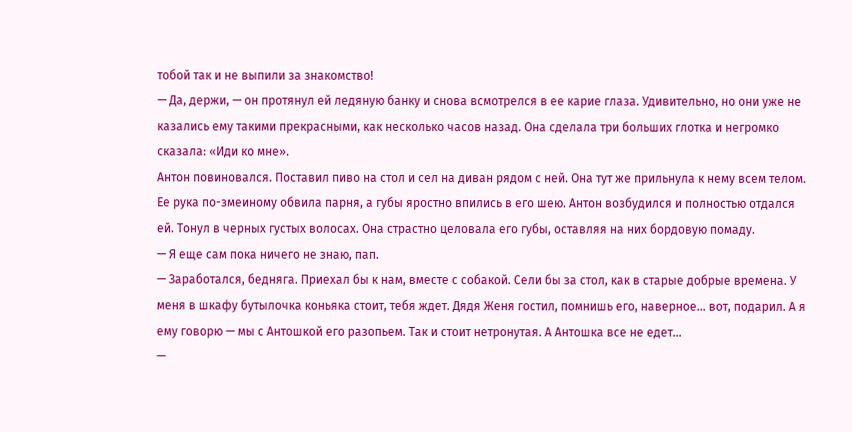тобой так и не выпили за знакомство!
— Да, держи, — он протянул ей ледяную банку и снова всмотрелся в ее карие глаза. Удивительно, но они уже не казались ему такими прекрасными, как несколько часов назад. Она сделала три больших глотка и негромко сказала: «Иди ко мне».
Антон повиновался. Поставил пиво на стол и сел на диван рядом с ней. Она тут же прильнула к нему всем телом. Ее рука по-змеиному обвила парня, а губы яростно впились в его шею. Антон возбудился и полностью отдался ей. Тонул в черных густых волосах. Она страстно целовала его губы, оставляя на них бордовую помаду.
— Я еще сам пока ничего не знаю, пап.
— Заработался, бедняга. Приехал бы к нам, вместе с собакой. Сели бы за стол, как в старые добрые времена. У меня в шкафу бутылочка коньяка стоит, тебя ждет. Дядя Женя гостил, помнишь его, наверное… вот, подарил. А я ему говорю — мы с Антошкой его разопьем. Так и стоит нетронутая. А Антошка все не едет…
—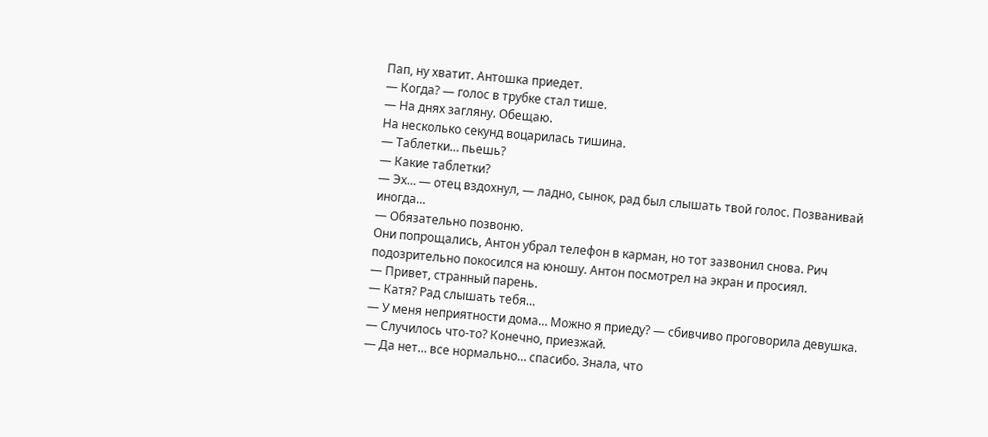Пап, ну хватит. Антошка приедет.
— Когда? — голос в трубке стал тише.
— На днях загляну. Обещаю.
На несколько секунд воцарилась тишина.
— Таблетки… пьешь?
— Какие таблетки?
— Эх… — отец вздохнул, — ладно, сынок, рад был слышать твой голос. Позванивай иногда…
— Обязательно позвоню.
Они попрощались, Антон убрал телефон в карман, но тот зазвонил снова. Рич подозрительно покосился на юношу. Антон посмотрел на экран и просиял.
— Привет, странный парень.
— Катя? Рад слышать тебя…
— У меня неприятности дома… Можно я приеду? — сбивчиво проговорила девушка.
— Случилось что-то? Конечно, приезжай.
— Да нет… все нормально… спасибо. Знала, что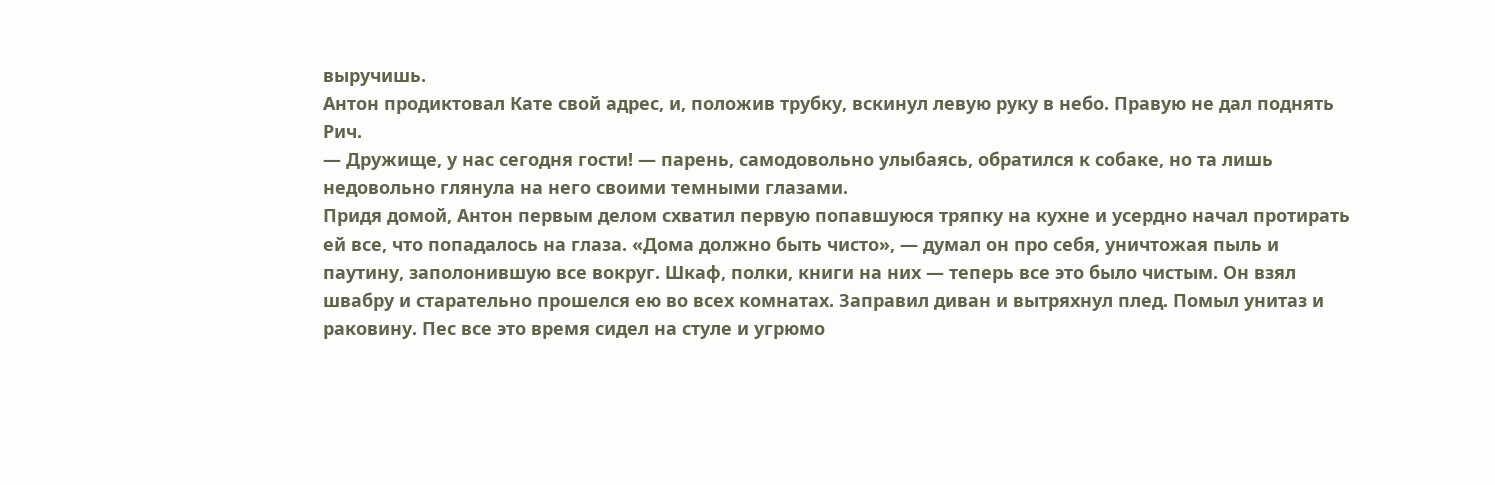выручишь.
Антон продиктовал Кате свой адрес, и, положив трубку, вскинул левую руку в небо. Правую не дал поднять Рич.
— Дружище, у нас сегодня гости! — парень, самодовольно улыбаясь, обратился к собаке, но та лишь недовольно глянула на него своими темными глазами.
Придя домой, Антон первым делом схватил первую попавшуюся тряпку на кухне и усердно начал протирать ей все, что попадалось на глаза. «Дома должно быть чисто», — думал он про себя, уничтожая пыль и паутину, заполонившую все вокруг. Шкаф, полки, книги на них — теперь все это было чистым. Он взял швабру и старательно прошелся ею во всех комнатах. Заправил диван и вытряхнул плед. Помыл унитаз и раковину. Пес все это время сидел на стуле и угрюмо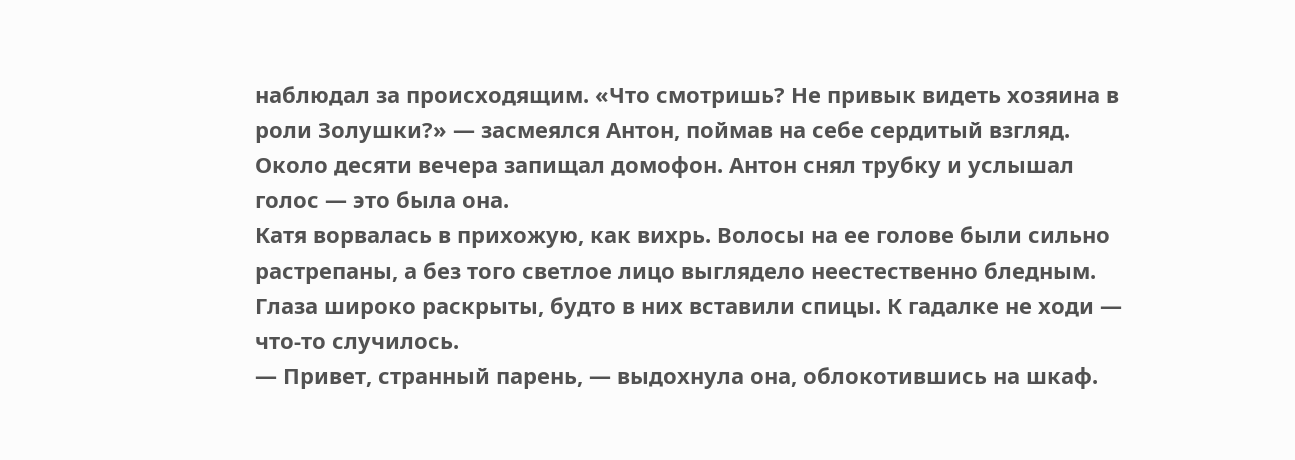наблюдал за происходящим. «Что смотришь? Не привык видеть хозяина в роли Золушки?» — засмеялся Антон, поймав на себе сердитый взгляд.
Около десяти вечера запищал домофон. Антон снял трубку и услышал голос — это была она.
Катя ворвалась в прихожую, как вихрь. Волосы на ее голове были сильно растрепаны, а без того светлое лицо выглядело неестественно бледным. Глаза широко раскрыты, будто в них вставили спицы. К гадалке не ходи — что-то случилось.
— Привет, странный парень, — выдохнула она, облокотившись на шкаф.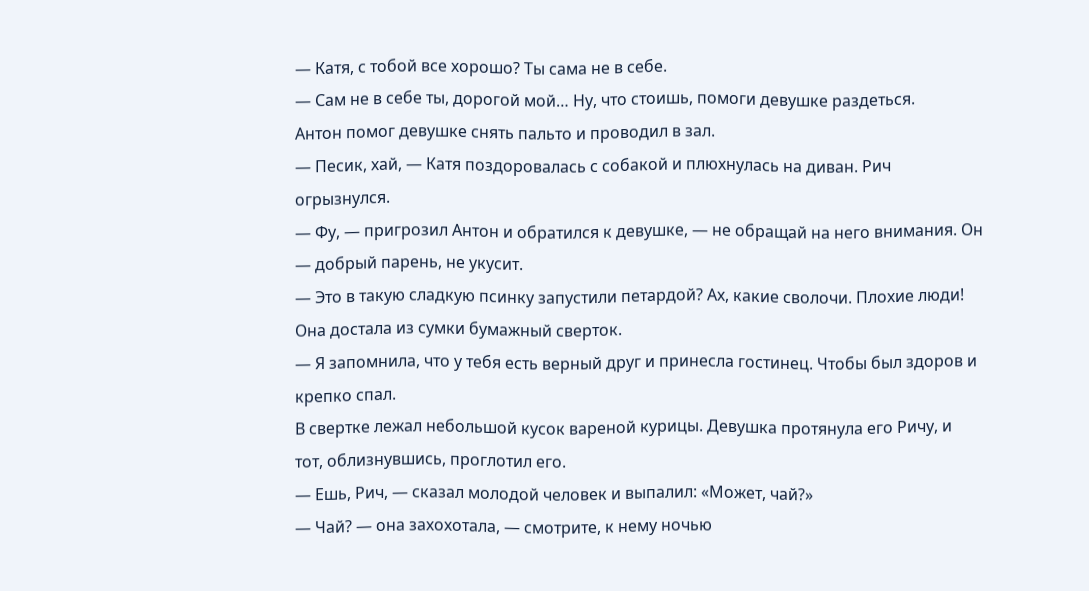— Катя, с тобой все хорошо? Ты сама не в себе.
— Сам не в себе ты, дорогой мой… Ну, что стоишь, помоги девушке раздеться.
Антон помог девушке снять пальто и проводил в зал.
— Песик, хай, — Катя поздоровалась с собакой и плюхнулась на диван. Рич огрызнулся.
— Фу, — пригрозил Антон и обратился к девушке, — не обращай на него внимания. Он — добрый парень, не укусит.
— Это в такую сладкую псинку запустили петардой? Ах, какие сволочи. Плохие люди!
Она достала из сумки бумажный сверток.
— Я запомнила, что у тебя есть верный друг и принесла гостинец. Чтобы был здоров и крепко спал.
В свертке лежал небольшой кусок вареной курицы. Девушка протянула его Ричу, и тот, облизнувшись, проглотил его.
— Ешь, Рич, — сказал молодой человек и выпалил: «Может, чай?»
— Чай? — она захохотала, — смотрите, к нему ночью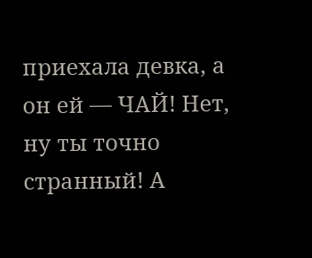приехала девка, а он ей — ЧАЙ! Нет, ну ты точно странный! А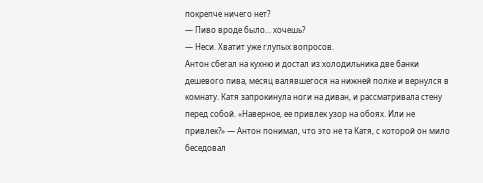покрепче ничего нет?
— Пиво вроде было… хочешь?
— Неси. Хватит уже глупых вопросов.
Антон сбегал на кухню и достал из холодильника две банки дешевого пива, месяц валявшегося на нижней полке и вернулся в комнату. Катя запрокинула ноги на диван, и рассматривала стену перед собой. «Наверное, ее привлек узор на обоях. Или не привлек?» — Антон понимал, что это не та Катя, с которой он мило беседовал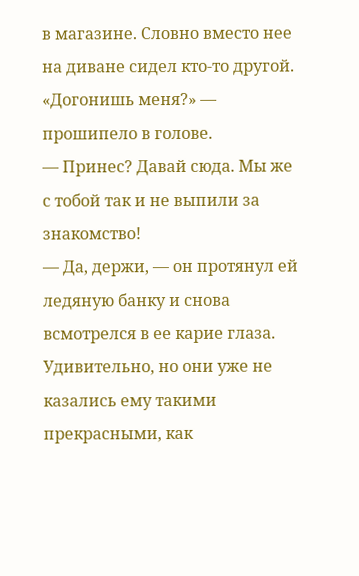в магазине. Словно вместо нее на диване сидел кто-то другой.
«Догонишь меня?» — прошипело в голове.
— Принес? Давай сюда. Мы же с тобой так и не выпили за знакомство!
— Да, держи, — он протянул ей ледяную банку и снова всмотрелся в ее карие глаза. Удивительно, но они уже не казались ему такими прекрасными, как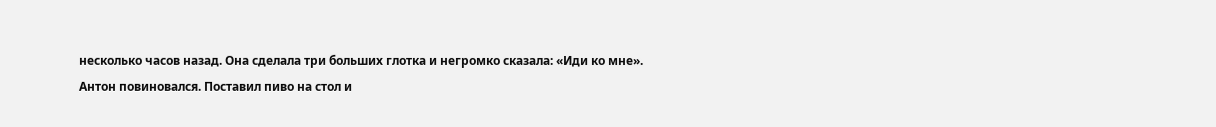несколько часов назад. Она сделала три больших глотка и негромко сказала: «Иди ко мне».
Антон повиновался. Поставил пиво на стол и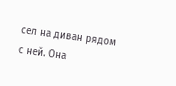сел на диван рядом с ней. Она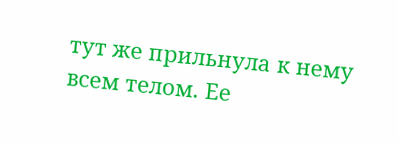тут же прильнула к нему всем телом. Ее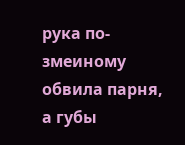рука по-змеиному обвила парня, а губы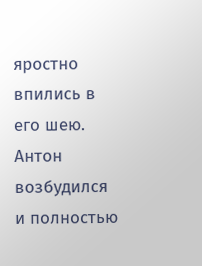яростно впились в его шею. Антон возбудился и полностью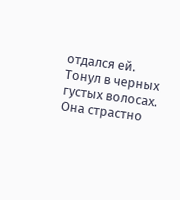отдался ей. Тонул в черных густых волосах. Она страстно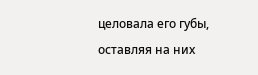целовала его губы, оставляя на них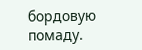бордовую помаду.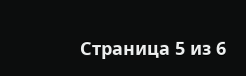Страница 5 из 6